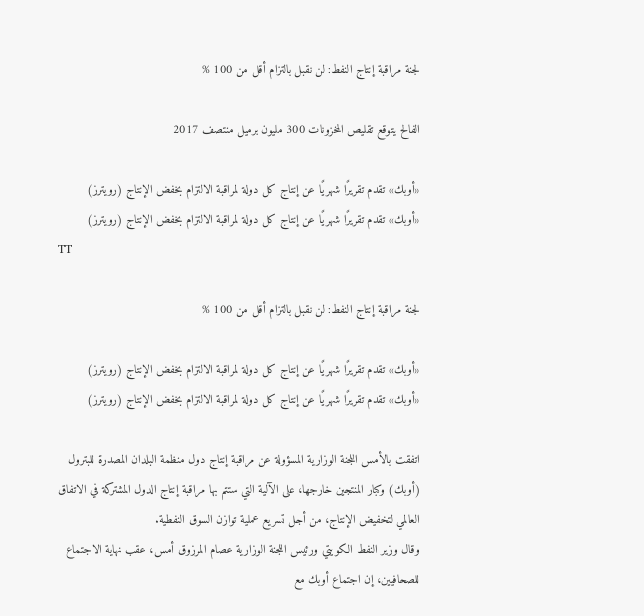لجنة مراقبة إنتاج النفط: لن نقبل بالتزام أقل من 100 %

الفالح يتوقع تقليص المخزونات 300 مليون برميل منتصف 2017

«أوبك» تقدم تقريرًا شهريًا عن إنتاج كل دولة لمراقبة الالتزام بخفض الإنتاج (رويترز)
«أوبك» تقدم تقريرًا شهريًا عن إنتاج كل دولة لمراقبة الالتزام بخفض الإنتاج (رويترز)
TT

لجنة مراقبة إنتاج النفط: لن نقبل بالتزام أقل من 100 %

«أوبك» تقدم تقريرًا شهريًا عن إنتاج كل دولة لمراقبة الالتزام بخفض الإنتاج (رويترز)
«أوبك» تقدم تقريرًا شهريًا عن إنتاج كل دولة لمراقبة الالتزام بخفض الإنتاج (رويترز)

اتفقت بالأمس اللجنة الوزارية المسؤولة عن مراقبة إنتاج دول منظمة البلدان المصدرة للبترول (أوبك) وكبار المنتجين خارجها، على الآلية التي ستتم بها مراقبة إنتاج الدول المشتركة في الاتفاق العالمي لتخفيض الإنتاج، من أجل تسريع عملية توازن السوق النفطية.
وقال وزير النفط الكويتي ورئيس اللجنة الوزارية عصام المرزوق أمس، عقب نهاية الاجتماع للصحافيين، إن اجتماع أوبك مع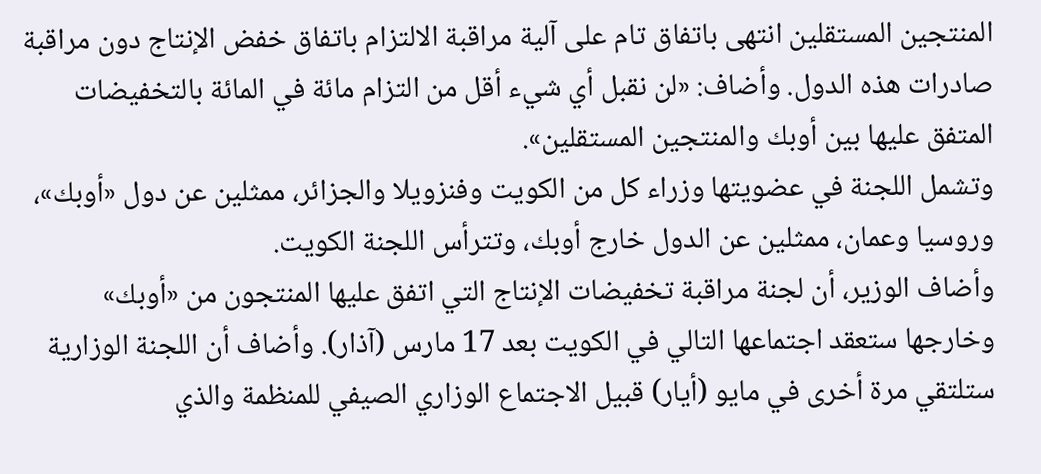المنتجين المستقلين انتهى باتفاق تام على آلية مراقبة الالتزام باتفاق خفض الإنتاج دون مراقبة صادرات هذه الدول. وأضاف: «لن نقبل أي شيء أقل من التزام مائة في المائة بالتخفيضات المتفق عليها بين أوبك والمنتجين المستقلين».
وتشمل اللجنة في عضويتها وزراء كل من الكويت وفنزويلا والجزائر، ممثلين عن دول «أوبك»، وروسيا وعمان، ممثلين عن الدول خارج أوبك، وتترأس اللجنة الكويت.
وأضاف الوزير، أن لجنة مراقبة تخفيضات الإنتاج التي اتفق عليها المنتجون من «أوبك» وخارجها ستعقد اجتماعها التالي في الكويت بعد 17 مارس (آذار). وأضاف أن اللجنة الوزارية ستلتقي مرة أخرى في مايو (أيار) قبيل الاجتماع الوزاري الصيفي للمنظمة والذي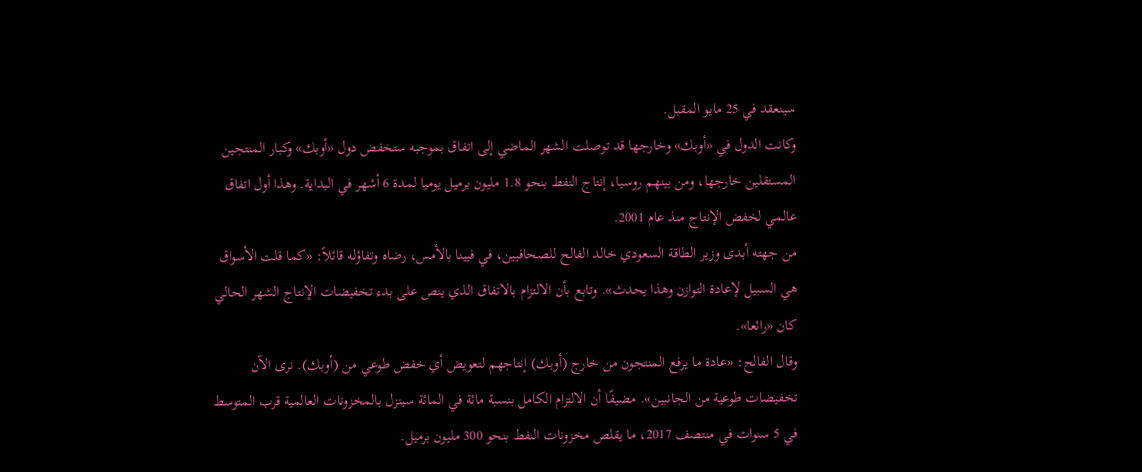سينعقد في 25 مايو المقبل.
وكانت الدول في «أوبك» وخارجها قد توصلت الشهر الماضي إلى اتفاق بموجبه ستخفض دول «أوبك» وكبار المنتجين المستقلين خارجها، ومن بينهم روسيا، إنتاج النفط بنحو 1.8 مليون برميل يوميا لمدة 6 أشهر في البداية. وهذا أول اتفاق عالمي لخفض الإنتاج منذ عام 2001.
من جهته أبدى وزير الطاقة السعودي خالد الفالح للصحافيين، في فيينا بالأمس، رضاه وتفاؤله قائلاً: «كما قلت الأسواق هي السبيل لإعادة التوازن وهذا يحدث». وتابع بأن الالتزام بالاتفاق الذي ينص على بدء تخفيضات الإنتاج الشهر الحالي كان «رائعا».
وقال الفالح: «عادة ما يرفع المنتجون من خارج (أوبك) إنتاجهم لتعويض أي خفض طوعي من (أوبك). نرى الآن تخفيضات طوعية من الجانبين». مضيفًا أن الالتزام الكامل بنسبة مائة في المائة سينزل بالمخزونات العالمية قرب المتوسط في 5 سنوات في منتصف 2017، ما يقلص مخزونات النفط بنحو 300 مليون برميل.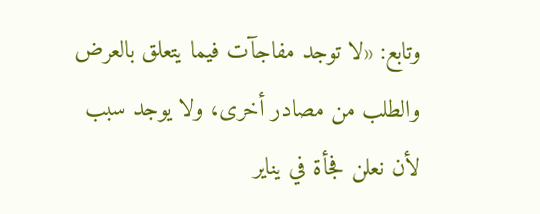وتابع: «لا توجد مفاجآت فيما يتعلق بالعرض والطلب من مصادر أخرى، ولا يوجد سبب لأن نعلن فجأة في يناير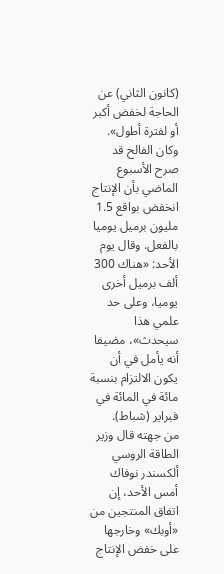(كانون الثاني) عن الحاجة لخفض أكبر أو لفترة أطول».
وكان الفالح قد صرح الأسبوع الماضي بأن الإنتاج انخفض بواقع 1.5 مليون برميل يوميا بالفعل. وقال يوم الأحد: «هناك 300 ألف برميل أخرى يوميا، وعلى حد علمي هذا سيحدث»، مضيفا أنه يأمل في أن يكون الالتزام بنسبة مائة في المائة في فبراير (شباط).
من جهته قال وزير الطاقة الروسي ألكسندر نوفاك أمس الأحد، إن اتفاق المنتجين من «أوبك» وخارجها على خفض الإنتاج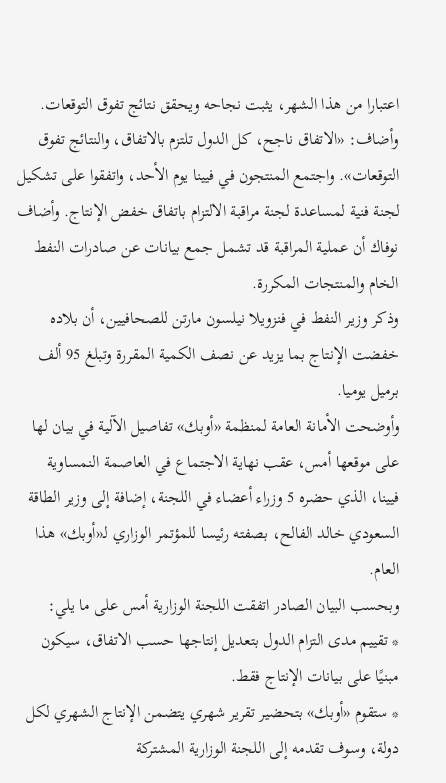اعتبارا من هذا الشهر، يثبت نجاحه ويحقق نتائج تفوق التوقعات. وأضاف: «الاتفاق ناجح، كل الدول تلتزم بالاتفاق، والنتائج تفوق التوقعات». واجتمع المنتجون في فيينا يوم الأحد، واتفقوا على تشكيل لجنة فنية لمساعدة لجنة مراقبة الالتزام باتفاق خفض الإنتاج. وأضاف نوفاك أن عملية المراقبة قد تشمل جمع بيانات عن صادرات النفط الخام والمنتجات المكررة.
وذكر وزير النفط في فنزويلا نيلسون مارتن للصحافيين، أن بلاده خفضت الإنتاج بما يزيد عن نصف الكمية المقررة وتبلغ 95 ألف برميل يوميا.
وأوضحت الأمانة العامة لمنظمة «أوبك» تفاصيل الآلية في بيان لها على موقعها أمس، عقب نهاية الاجتماع في العاصمة النمساوية فيينا، الذي حضره 5 وزراء أعضاء في اللجنة، إضافة إلى وزير الطاقة السعودي خالد الفالح، بصفته رئيسا للمؤتمر الوزاري لـ«أوبك» هذا العام.
وبحسب البيان الصادر اتفقت اللجنة الوزارية أمس على ما يلي:
* تقييم مدى التزام الدول بتعديل إنتاجها حسب الاتفاق، سيكون مبنيًا على بيانات الإنتاج فقط.
* ستقوم «أوبك» بتحضير تقرير شهري يتضمن الإنتاج الشهري لكل دولة، وسوف تقدمه إلى اللجنة الوزارية المشتركة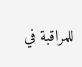للمراقبة في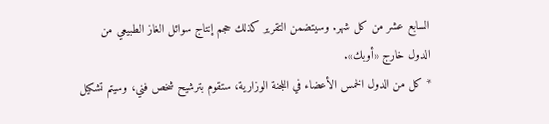السابع عشر من كل شهر. وسيتضمن التقرير كذلك حجم إنتاج سوائل الغاز الطبيعي من الدول خارج «أوبك».
* كل من الدول الخمس الأعضاء في اللجنة الوزارية، ستقوم بترشيح شخص فني، وسيتم تشكيل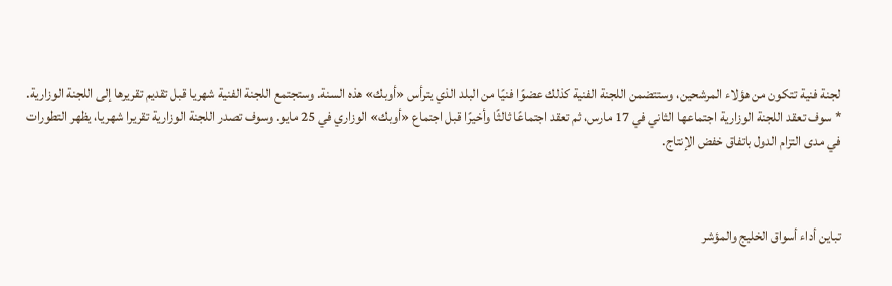لجنة فنية تتكون من هؤلاء المرشحين، وستتضمن اللجنة الفنية كذلك عضوًا فنيًا من البلد الذي يترأس «أوبك» هذه السنة. وستجتمع اللجنة الفنية شهريا قبل تقديم تقريرها إلى اللجنة الوزارية.
* سوف تعقد اللجنة الوزارية اجتماعها الثاني في 17 مارس، ثم تعقد اجتماعًا ثالثًا وأخيرًا قبل اجتماع «أوبك» الوزاري في 25 مايو. وسوف تصدر اللجنة الوزارية تقريرا شهريا، يظهر التطورات في مدى التزام الدول باتفاق خفض الإنتاج.



تباين أداء أسواق الخليج والمؤشر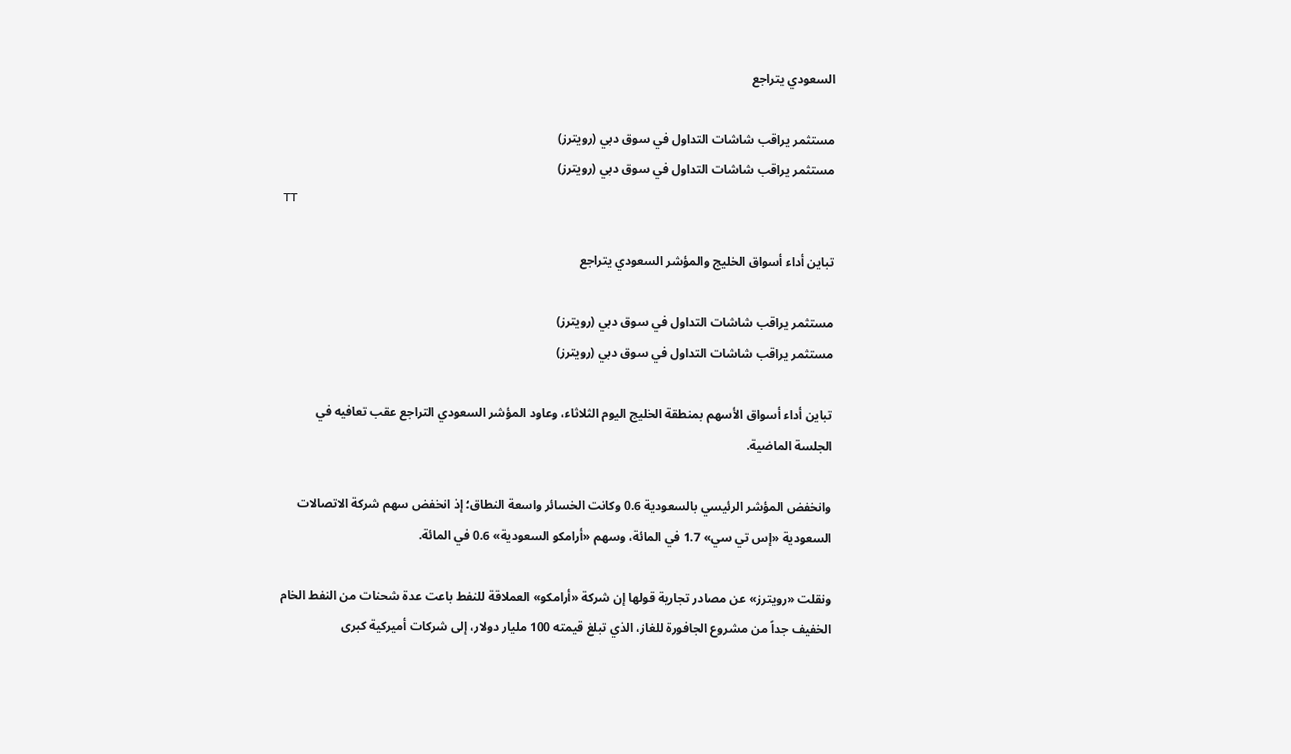السعودي يتراجع

مستثمر يراقب شاشات التداول في سوق دبي (رويترز)
مستثمر يراقب شاشات التداول في سوق دبي (رويترز)
TT

تباين أداء أسواق الخليج والمؤشر السعودي يتراجع

مستثمر يراقب شاشات التداول في سوق دبي (رويترز)
مستثمر يراقب شاشات التداول في سوق دبي (رويترز)

تباين أداء أسواق الأسهم بمنطقة الخليج اليوم الثلاثاء، وعاود المؤشر السعودي التراجع عقب تعافيه في الجلسة الماضية.

وانخفض المؤشر الرئيسي بالسعودية 0.6 وكانت الخسائر واسعة النطاق؛ إذ انخفض سهم شركة الاتصالات السعودية «إس تي سي» 1.7 في المائة، وسهم «أرامكو السعودية» 0.6 في المائة.

ونقلت «رويترز» عن مصادر تجارية قولها إن شركة «أرامكو» العملاقة للنفط باعت عدة شحنات من النفط الخام الخفيف جداً من مشروع الجافورة للغاز، الذي تبلغ قيمته 100 مليار دولار، إلى شركات أميركية كبرى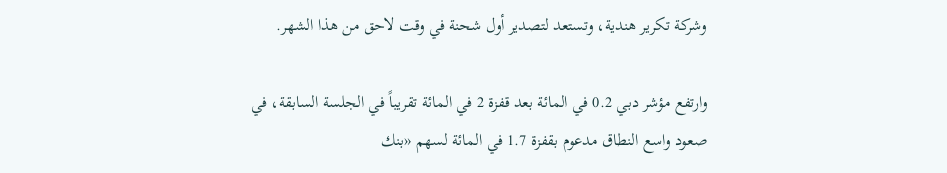وشركة تكرير هندية، وتستعد لتصدير أول شحنة في وقت لاحق من هذا الشهر.

وارتفع مؤشر دبي 0.2 في المائة بعد قفزة 2 في المائة تقريباً في الجلسة السابقة، في صعود واسع النطاق مدعوم بقفزة 1.7 في المائة لسهم «بنك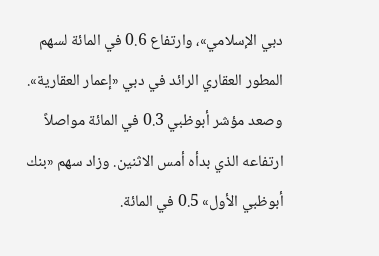دبي الإسلامي»، وارتفاع 0.6 في المائة لسهم المطور العقاري الرائد في دبي «إعمار العقارية». وصعد مؤشر أبوظبي 0.3 في المائة مواصلاً ارتفاعه الذي بدأه أمس الاثنين. وزاد سهم «بنك أبوظبي الأول» 0.5 في المائة.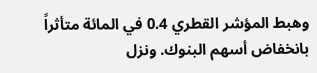وهبط المؤشر القطري 0.4 في المائة متأثراً بانخفاض أسهم البنوك. ونزل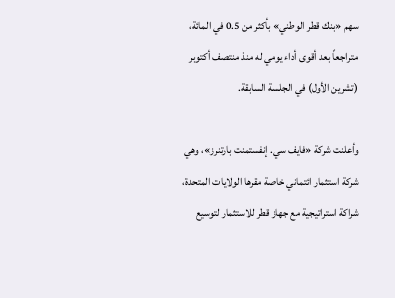سهم «بنك قطر الوطني» بأكثر من 0.5 في المائة، متراجعاً بعد أقوى أداء يومي له منذ منتصف أكتوبر (تشرين الأول) في الجلسة السابقة.

وأعلنت شركة «فايف سي. إنفستمنت بارتنرز»، وهي شركة استثمار ائتماني خاصة مقرها الولايات المتحدة، شراكة استراتيجية مع جهاز قطر للاستثمار لتوسيع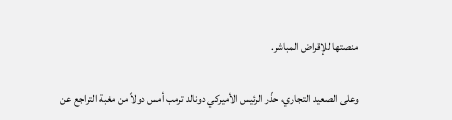منصتها للإقراض المباشر.

وعلى الصعيد التجاري، حذّر الرئيس الأميركي دونالد ترمب أمس دولاً من مغبة التراجع عن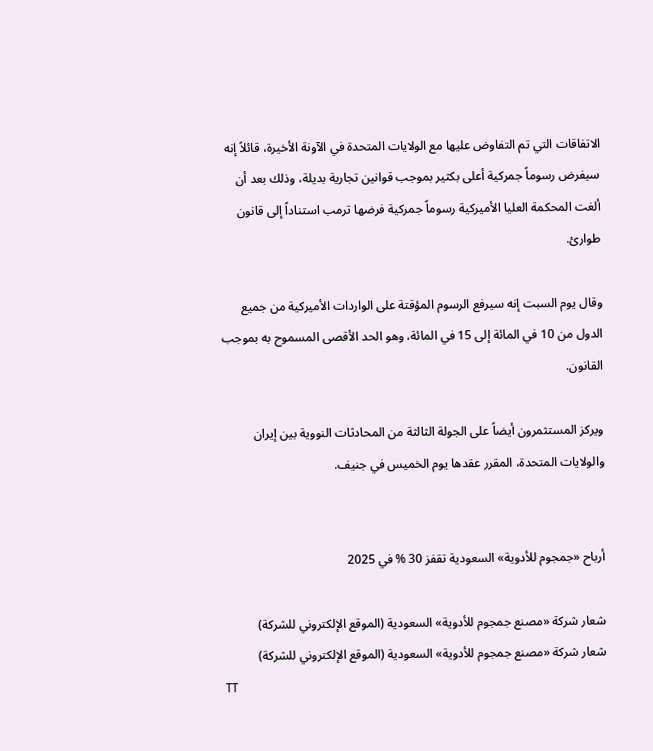الاتفاقات التي تم التفاوض عليها مع الولايات المتحدة في الآونة الأخيرة، قائلاً إنه سيفرض رسوماً جمركية أعلى بكثير بموجب قوانين تجارية بديلة، وذلك بعد أن ألغت المحكمة العليا الأميركية رسوماً جمركية فرضها ترمب استناداً إلى قانون طوارئ.

وقال يوم السبت إنه سيرفع الرسوم المؤقتة على الواردات الأميركية من جميع الدول من 10 في المائة إلى 15 في المائة، وهو الحد الأقصى المسموح به بموجب القانون.

ويركز المستثمرون أيضاً على الجولة الثالثة من المحادثات النووية بين إيران والولايات المتحدة، المقرر عقدها يوم الخميس في جنيف.


أرباح «جمجوم للأدوية» السعودية تقفز 30 % في 2025

شعار شركة «مصنع جمجوم للأدوية» السعودية (الموقع الإلكتروني للشركة)
شعار شركة «مصنع جمجوم للأدوية» السعودية (الموقع الإلكتروني للشركة)
TT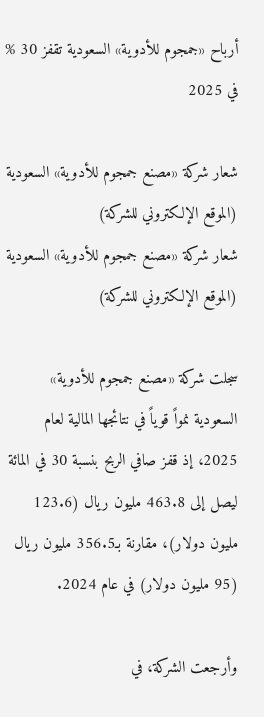أرباح «جمجوم للأدوية» السعودية تقفز 30 % في 2025

شعار شركة «مصنع جمجوم للأدوية» السعودية (الموقع الإلكتروني للشركة)
شعار شركة «مصنع جمجوم للأدوية» السعودية (الموقع الإلكتروني للشركة)

سجلت شركة «مصنع جمجوم للأدوية» السعودية نمواً قوياً في نتائجها المالية لعام 2025، إذ قفز صافي الربح بنسبة 30 في المائة ليصل إلى 463.8 مليون ريال (123.6 مليون دولار)، مقارنة بـ356.5 مليون ريال (95 مليون دولار) في عام 2024.

وأرجعت الشركة، في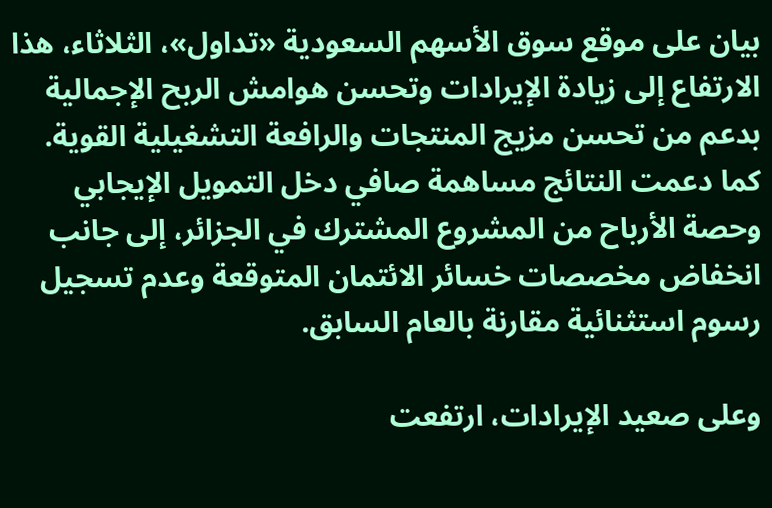بيان على موقع سوق الأسهم السعودية «تداول»، الثلاثاء، هذا الارتفاع إلى زيادة الإيرادات وتحسن هوامش الربح الإجمالية بدعم من تحسن مزيج المنتجات والرافعة التشغيلية القوية. كما دعمت النتائج مساهمة صافي دخل التمويل الإيجابي وحصة الأرباح من المشروع المشترك في الجزائر، إلى جانب انخفاض مخصصات خسائر الائتمان المتوقعة وعدم تسجيل رسوم استثنائية مقارنة بالعام السابق.

وعلى صعيد الإيرادات، ارتفعت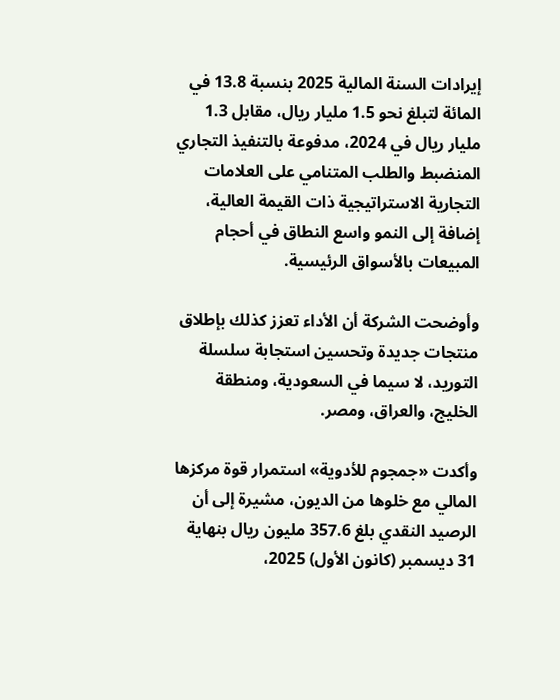إيرادات السنة المالية 2025 بنسبة 13.8 في المائة لتبلغ نحو 1.5 مليار ريال، مقابل 1.3 مليار ريال في 2024، مدفوعة بالتنفيذ التجاري المنضبط والطلب المتنامي على العلامات التجارية الاستراتيجية ذات القيمة العالية، إضافة إلى النمو واسع النطاق في أحجام المبيعات بالأسواق الرئيسية.

وأوضحت الشركة أن الأداء تعزز كذلك بإطلاق منتجات جديدة وتحسين استجابة سلسلة التوريد، لا سيما في السعودية، ومنطقة الخليج، والعراق، ومصر.

وأكدت «جمجوم للأدوية» استمرار قوة مركزها المالي مع خلوها من الديون، مشيرة إلى أن الرصيد النقدي بلغ 357.6 مليون ريال بنهاية 31 ديسمبر (كانون الأول) 2025،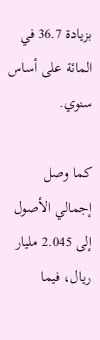بزيادة 36.7 في المائة على أساس سنوي.

كما وصل إجمالي الأصول إلى 2.045 مليار ريال، فيما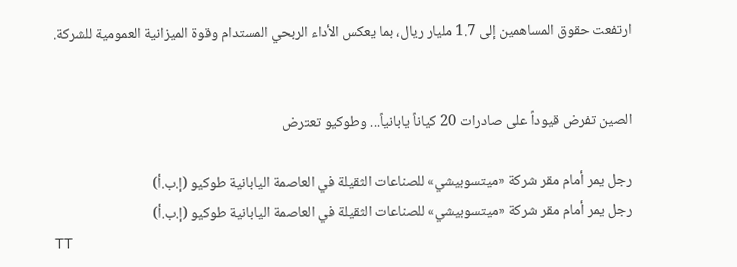ارتفعت حقوق المساهمين إلى 1.7 مليار ريال، بما يعكس الأداء الربحي المستدام وقوة الميزانية العمومية للشركة.


الصين تفرض قيوداً على صادرات 20 كياناً يابانياً... وطوكيو تعترض

رجل يمر أمام مقر شركة «ميتسوبيشي» للصناعات الثقيلة في العاصمة اليابانية طوكيو (إ.ب.أ)
رجل يمر أمام مقر شركة «ميتسوبيشي» للصناعات الثقيلة في العاصمة اليابانية طوكيو (إ.ب.أ)
TT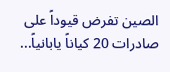الصين تفرض قيوداً على صادرات 20 كياناً يابانياً...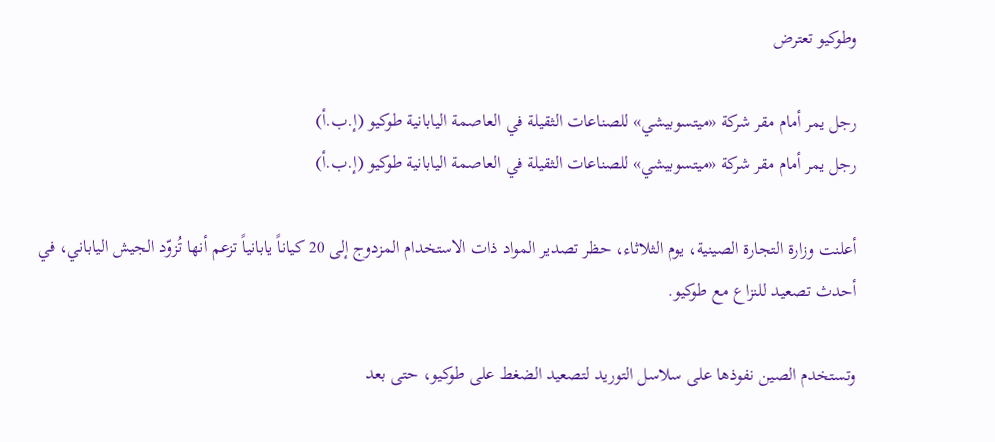وطوكيو تعترض

رجل يمر أمام مقر شركة «ميتسوبيشي» للصناعات الثقيلة في العاصمة اليابانية طوكيو (إ.ب.أ)
رجل يمر أمام مقر شركة «ميتسوبيشي» للصناعات الثقيلة في العاصمة اليابانية طوكيو (إ.ب.أ)

أعلنت وزارة التجارة الصينية، يوم الثلاثاء، حظر تصدير المواد ذات الاستخدام المزدوج إلى 20 كياناً يابانياً تزعم أنها تُزوّد الجيش الياباني، في أحدث تصعيد للنزاع مع طوكيو.

وتستخدم الصين نفوذها على سلاسل التوريد لتصعيد الضغط على طوكيو، حتى بعد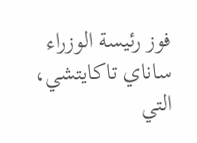فوز رئيسة الوزراء ساناي تاكايتشي، التي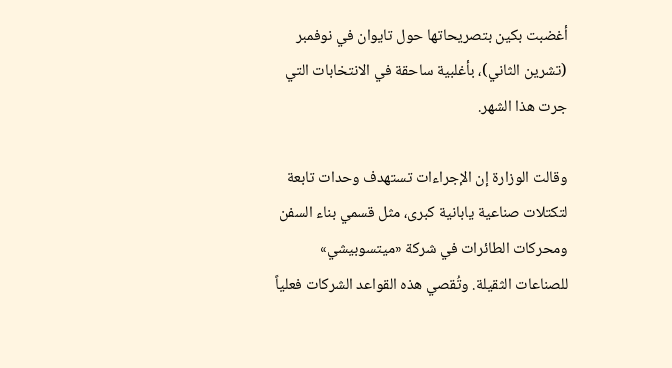أغضبت بكين بتصريحاتها حول تايوان في نوفمبر (تشرين الثاني)، بأغلبية ساحقة في الانتخابات التي جرت هذا الشهر.

وقالت الوزارة إن الإجراءات تستهدف وحدات تابعة لتكتلات صناعية يابانية كبرى، مثل قسمي بناء السفن ومحركات الطائرات في شركة «ميتسوبيشي» للصناعات الثقيلة. وتُقصي هذه القواعد الشركات فعلياً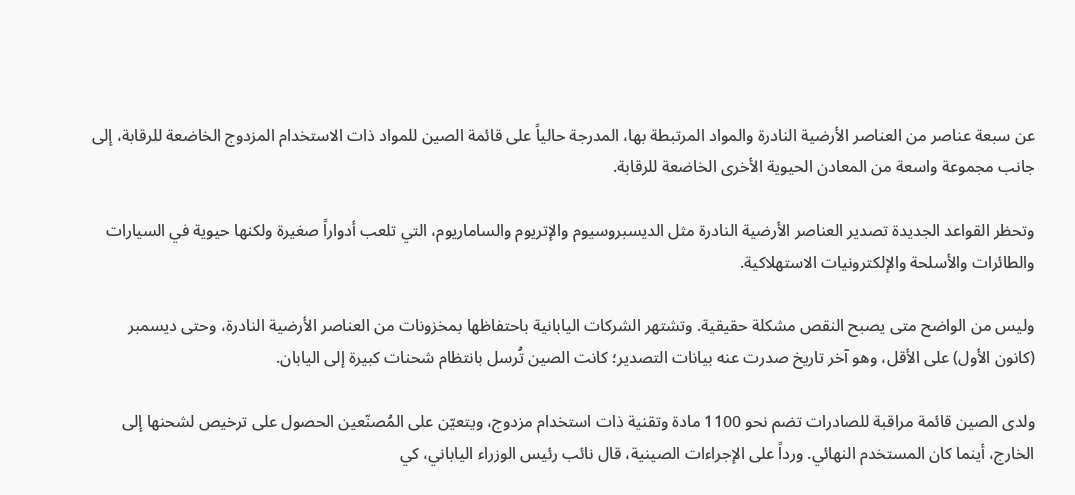عن سبعة عناصر من العناصر الأرضية النادرة والمواد المرتبطة بها، المدرجة حالياً على قائمة الصين للمواد ذات الاستخدام المزدوج الخاضعة للرقابة، إلى جانب مجموعة واسعة من المعادن الحيوية الأخرى الخاضعة للرقابة.

وتحظر القواعد الجديدة تصدير العناصر الأرضية النادرة مثل الديسبروسيوم والإتريوم والساماريوم، التي تلعب أدواراً صغيرة ولكنها حيوية في السيارات والطائرات والأسلحة والإلكترونيات الاستهلاكية.

وليس من الواضح متى يصبح النقص مشكلة حقيقية. وتشتهر الشركات اليابانية باحتفاظها بمخزونات من العناصر الأرضية النادرة، وحتى ديسمبر (كانون الأول) على الأقل، وهو آخر تاريخ صدرت عنه بيانات التصدير؛ كانت الصين تُرسل بانتظام شحنات كبيرة إلى اليابان.

ولدى الصين قائمة مراقبة للصادرات تضم نحو 1100 مادة وتقنية ذات استخدام مزدوج، ويتعيّن على المُصنّعين الحصول على ترخيص لشحنها إلى الخارج، أينما كان المستخدم النهائي. ورداً على الإجراءات الصينية، قال نائب رئيس الوزراء الياباني، كي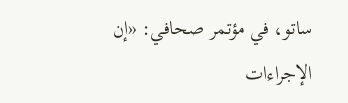ساتو، في مؤتمر صحافي: «إن الإجراءات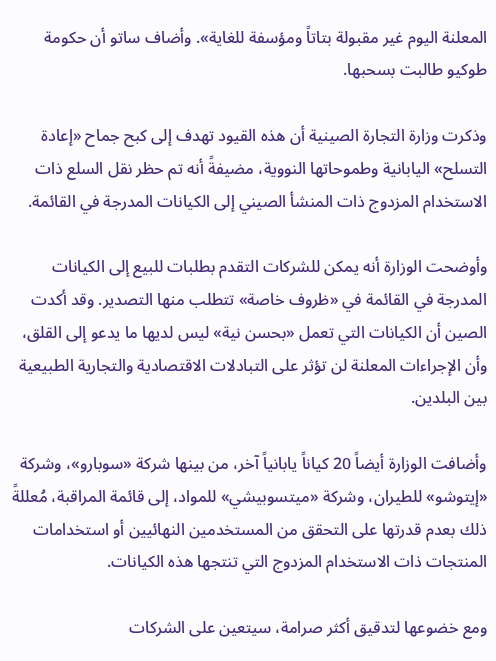المعلنة اليوم غير مقبولة بتاتاً ومؤسفة للغاية». وأضاف ساتو أن حكومة طوكيو طالبت بسحبها.

وذكرت وزارة التجارة الصينية أن هذه القيود تهدف إلى كبح جماح «إعادة التسلح» اليابانية وطموحاتها النووية، مضيفةً أنه تم حظر نقل السلع ذات الاستخدام المزدوج ذات المنشأ الصيني إلى الكيانات المدرجة في القائمة.

وأوضحت الوزارة أنه يمكن للشركات التقدم بطلبات للبيع إلى الكيانات المدرجة في القائمة في «ظروف خاصة» تتطلب منها التصدير. وقد أكدت الصين أن الكيانات التي تعمل «بحسن نية» ليس لديها ما يدعو إلى القلق، وأن الإجراءات المعلنة لن تؤثر على التبادلات الاقتصادية والتجارية الطبيعية بين البلدين.

وأضافت الوزارة أيضاً 20 كياناً يابانياً آخر، من بينها شركة «سوبارو»، وشركة «إيتوشو» للطيران، وشركة «ميتسوبيشي» للمواد، إلى قائمة المراقبة، مُعللةً ذلك بعدم قدرتها على التحقق من المستخدمين النهائيين أو استخدامات المنتجات ذات الاستخدام المزدوج التي تنتجها هذه الكيانات.

ومع خضوعها لتدقيق أكثر صرامة، سيتعين على الشركات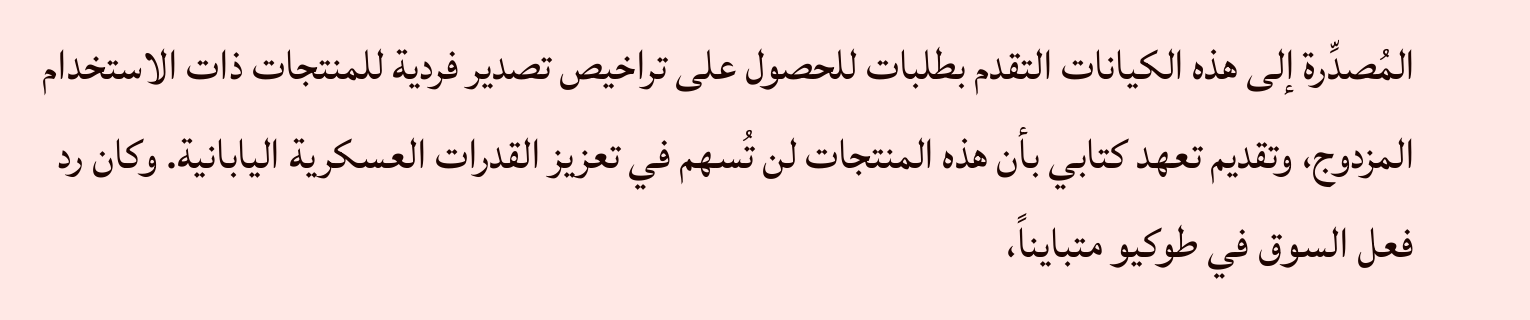المُصدِّرة إلى هذه الكيانات التقدم بطلبات للحصول على تراخيص تصدير فردية للمنتجات ذات الاستخدام المزدوج، وتقديم تعهد كتابي بأن هذه المنتجات لن تُسهم في تعزيز القدرات العسكرية اليابانية. وكان رد فعل السوق في طوكيو متبايناً،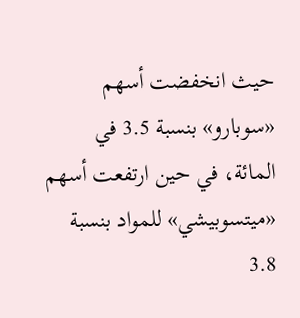حيث انخفضت أسهم «سوبارو» بنسبة 3.5 في المائة، في حين ارتفعت أسهم «ميتسوبيشي» للمواد بنسبة 3.8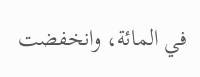في المائة، وانخفضت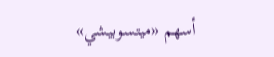أسهم «ميتسوبيشي»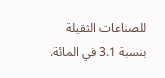للصناعات الثقيلة بنسبة 3.1 في المائة.